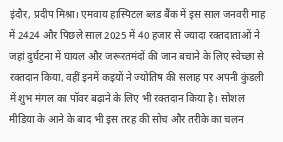इंदौर, प्रदीप मिश्रा। एमवाय हास्पिटल ब्लड बैंक में इस साल जनवरी माह में 2424 और पिछले साल 2025 में 40 हजार से ज्यादा रक्तदाताओं ने जहां दुर्घटना में घायल और जरूरतमंदों की जान बचाने के लिए स्वेच्छा से रक्तदान किया, वहीं इनमें कइयों ने ज्योतिष की सलाह पर अपनी कुंडली में शुभ मंगल का पॉवर बढ़ाने के लिए भी रक्तदान किया है। सोशल मीडिया के आने के बाद भी इस तरह की सोच और तरीके का चलन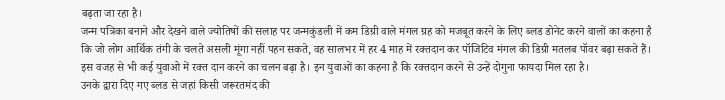बढ़ता जा रहा है।
जन्म पत्रिका बनाने और देखने वाले ज्योतिषों की सलाह पर जन्मकुंडली में कम डिग्री वाले मंगल ग्रह को मजबूत करने के लिए ब्लड डोनेट करने वालों का कहना है कि जो लोग आर्थिक तंगी के चलते असली मूंगा नहीं पहन सकते, वह सालभर में हर 4 माह में रक्तदान कर पॉजिटिव मंगल की डिग्री मतलब पॉवर बढ़ा सकते हैं। इस वजह से भी कई युवाओ में रक्त दान करने का चलन बढ़ा है। इन युवाओं का कहना है कि रक्तदान करने से उन्हें दोगुना फायदा मिल रहा है।
उनके द्वारा दिए गए ब्लड से जहां किसी जरूरतमंद की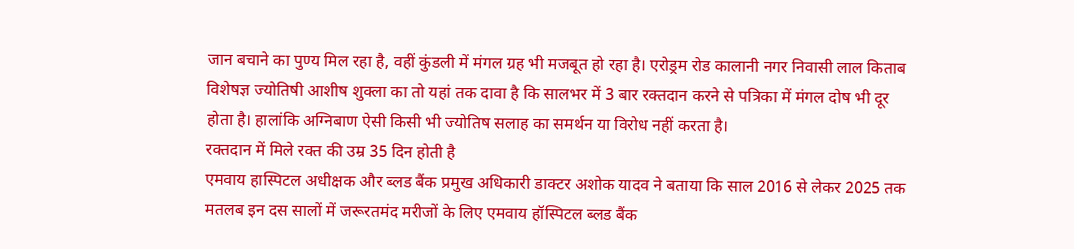जान बचाने का पुण्य मिल रहा है, वहीं कुंडली में मंगल ग्रह भी मजबूत हो रहा है। एरोड्रम रोड कालानी नगर निवासी लाल किताब विशेषज्ञ ज्योतिषी आशीष शुक्ला का तो यहां तक दावा है कि सालभर में 3 बार रक्तदान करने से पत्रिका में मंगल दोष भी दूर होता है। हालांकि अग्निबाण ऐसी किसी भी ज्योतिष सलाह का समर्थन या विरोध नहीं करता है।
रक्तदान में मिले रक्त की उम्र 35 दिन होती है
एमवाय हास्पिटल अधीक्षक और ब्लड बैंक प्रमुख अधिकारी डाक्टर अशोक यादव ने बताया कि साल 2016 से लेकर 2025 तक मतलब इन दस सालों में जरूरतमंद मरीजों के लिए एमवाय हॉस्पिटल ब्लड बैंक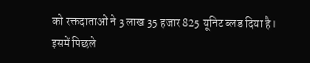को रक्तदाताओं ने 3 लाख 35 हजार 825 यूनिट ब्लड दिया है। इसमें पिछले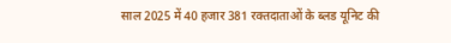साल 2025 में 40 हजार 381 रक्तदाताओं के ब्लड यूनिट की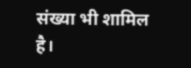संख्या भी शामिल है।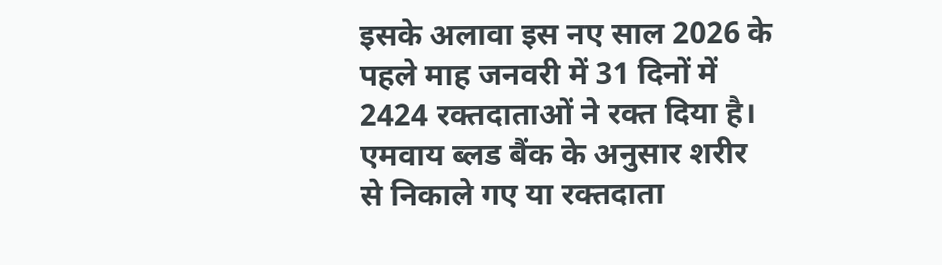इसके अलावा इस नए साल 2026 के पहले माह जनवरी में 31 दिनों में 2424 रक्तदाताओं ने रक्त दिया है। एमवाय ब्लड बैंक के अनुसार शरीर से निकाले गए या रक्तदाता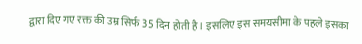द्वारा दिए गए रक्त की उम्र सिर्फ 35 दिन होती है। इसलिए इस समयसीमा के पहले इसका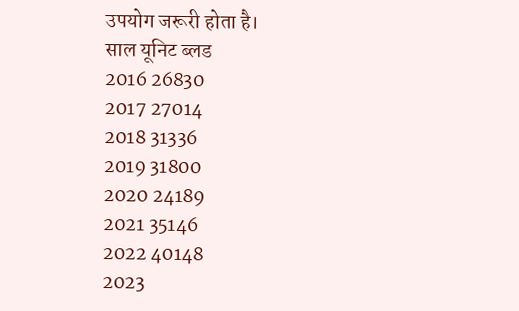उपयोग जरूरी होता है।
साल यूनिट ब्लड
2016 26830
2017 27014
2018 31336
2019 31800
2020 24189
2021 35146
2022 40148
2023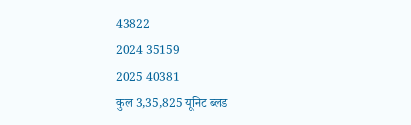43822
2024 35159
2025 40381
कुल 3,35,825 यूनिट ब्लड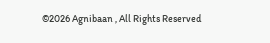©2026 Agnibaan , All Rights Reserved